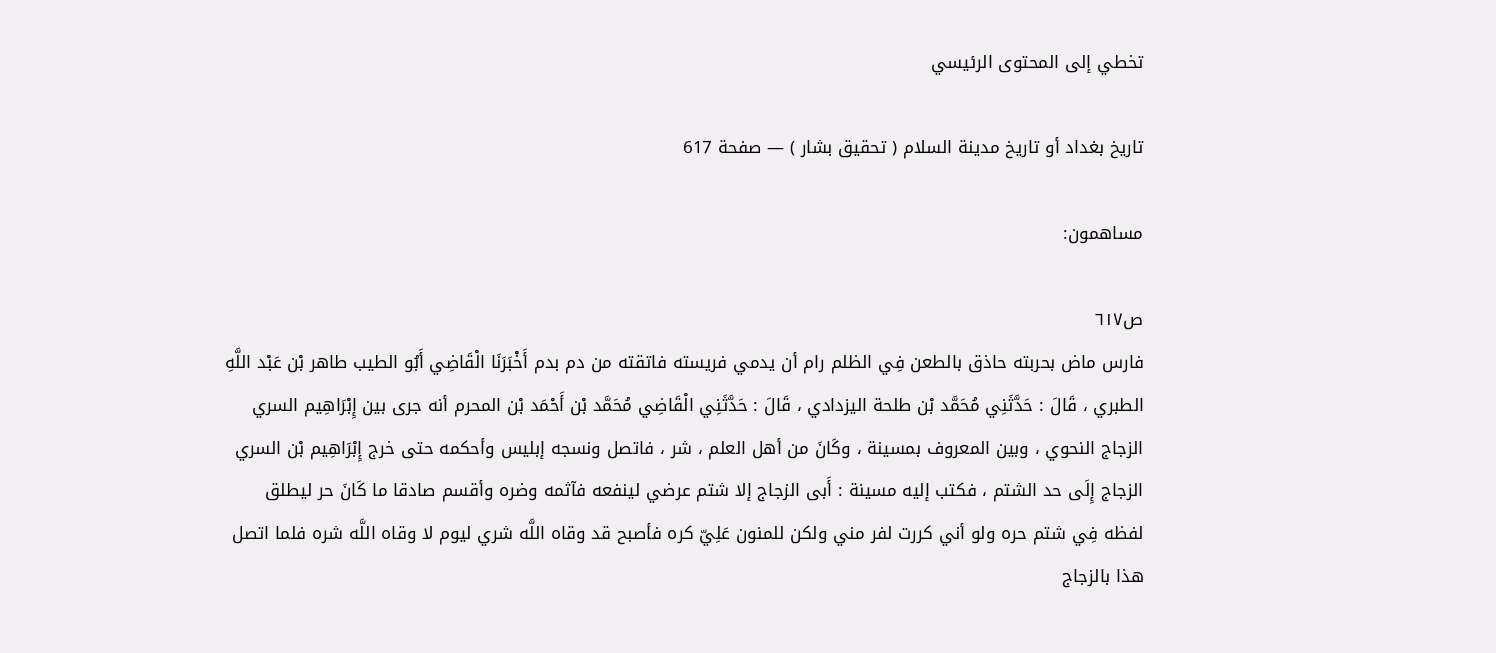تخطي إلى المحتوى الرئيسي

تاريخ بغداد أو تاريخ مدينة السلام ( تحقيق بشار ) — صفحة 617

مساهمون:

ص٦١٧
فارس ماض بحربته حاذق بالطعن فِي الظلم رام أن يدمي فريسته فاتقته من دم بدم أَخْبَرَنَا الْقَاضِي أَبُو الطيب طاهر بْن عَبْد اللَّهِ الطبري ، قَالَ : حَدَّثَنِي مُحَمَّد بْن طلحة اليزدادي ، قَالَ : حَدَّثَنِي الْقَاضِي مُحَمَّد بْن أَحْمَد بْن المحرم أنه جرى بين إِبْرَاهِيم السري الزجاج النحوي ، وبين المعروف بمسينة ، وكَانَ من أهل العلم ، شر ، فاتصل ونسجه إبليس وأحكمه حتى خرج إِبْرَاهِيم بْن السري الزجاج إِلَى حد الشتم ، فكتب إليه مسينة : أَبى الزجاج إلا شتم عرضي لينفعه فآثمه وضره وأقسم صادقا ما كَانَ حر ليطلق لفظه فِي شتم حره ولو أني كررت لفر مني ولكن للمنون عَلِيّ كره فأصبح قد وقاه اللَّه شري ليوم لا وقاه اللَّه شره فلما اتصل هذا بالزجاج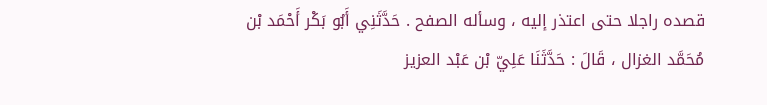قصده راجلا حتى اعتذر إليه ، وسأله الصفح . حَدَّثَنِي أَبُو بَكْر أَحْمَد بْن مُحَمَّد الغزال ، قَالَ : حَدَّثَنَا عَلِيّ بْن عَبْد العزيز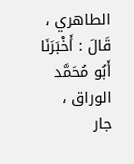الطاهري ، قَالَ : أَخْبَرَنَا أَبُو مُحَمَّد الوراق ، جار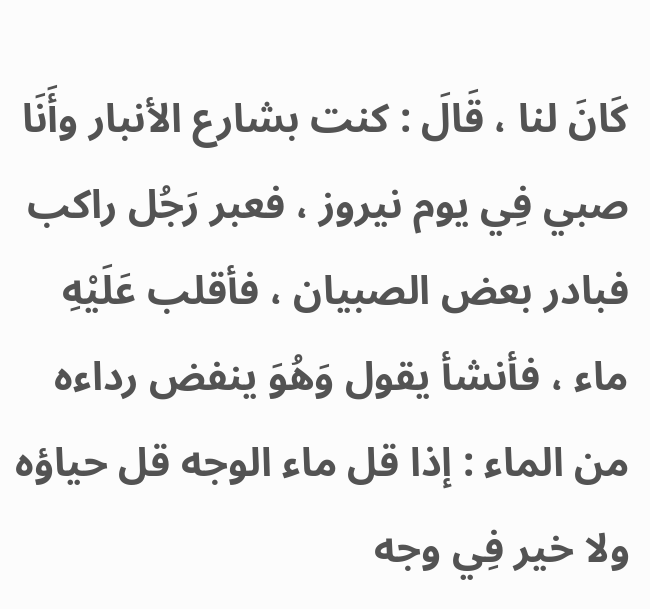كَانَ لنا ، قَالَ : كنت بشارع الأنبار وأَنَا صبي فِي يوم نيروز ، فعبر رَجُل راكب فبادر بعض الصبيان ، فأقلب عَلَيْهِ ماء ، فأنشأ يقول وَهُوَ ينفض رداءه من الماء : إذا قل ماء الوجه قل حياؤه ولا خير فِي وجه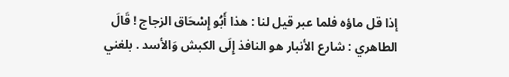إذا قل ماؤه فلما عبر قيل لنا : هذا أَبُو إِسْحَاق الزجاج ! قَالَ الطاهري : شارع الأنبار هو النافذ إِلَى الكبش وَالأسد . بلغني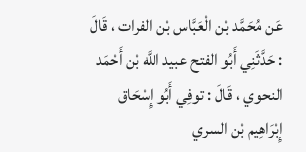عَن مُحَمَّد بْن الْعَبَّاس بْن الفرات ، قَالَ : حَدَّثَنِي أَبُو الفتح عبيد اللَّه بْن أَحْمَد النحوي ، قَالَ : توفِي أَبُو إِسْحَاق إِبْرَاهِيم بْن السري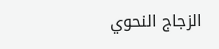الزجاج النحوي